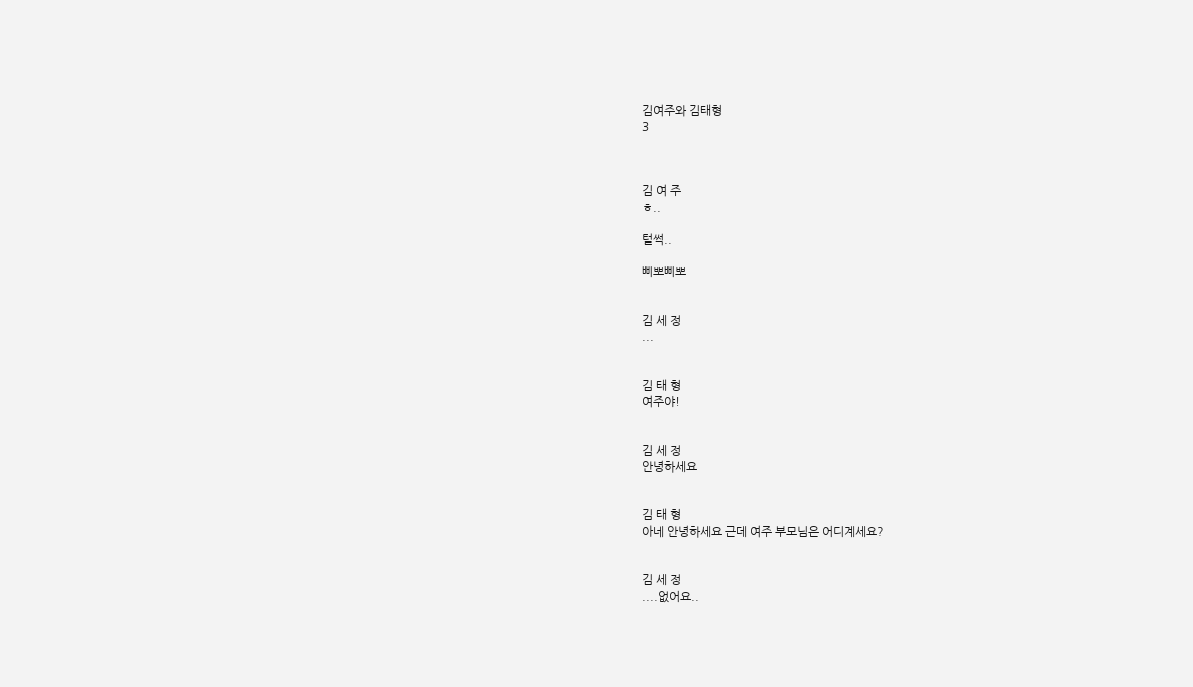김여주와 김태형
3



김 여 주
ㅎ..

털썩..

삐뽀삐뽀


김 세 정
...


김 태 형
여주야!


김 세 정
안녕하세요


김 태 형
아네 안녕하세요 근데 여주 부모님은 어디계세요?


김 세 정
....없어요..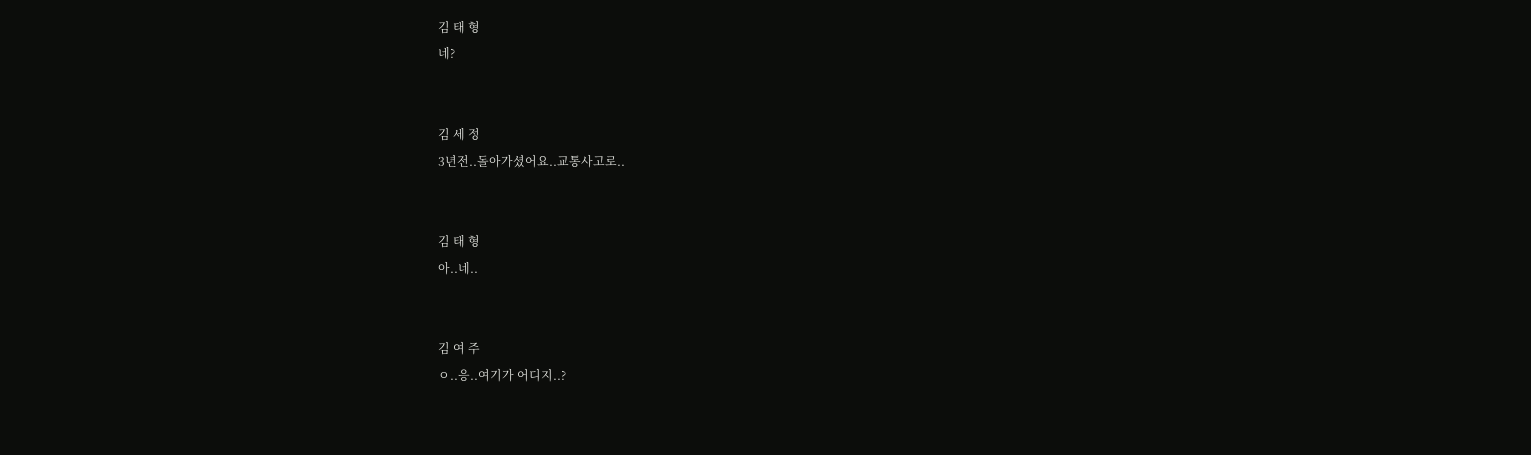김 태 형
네?


김 세 정
3년전..돌아가셨어요..교통사고로..


김 태 형
아..네..


김 여 주
ㅇ..응..여기가 어디지..?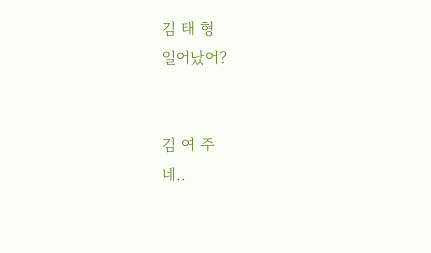김 태 형
일어났어?


김 여 주
네..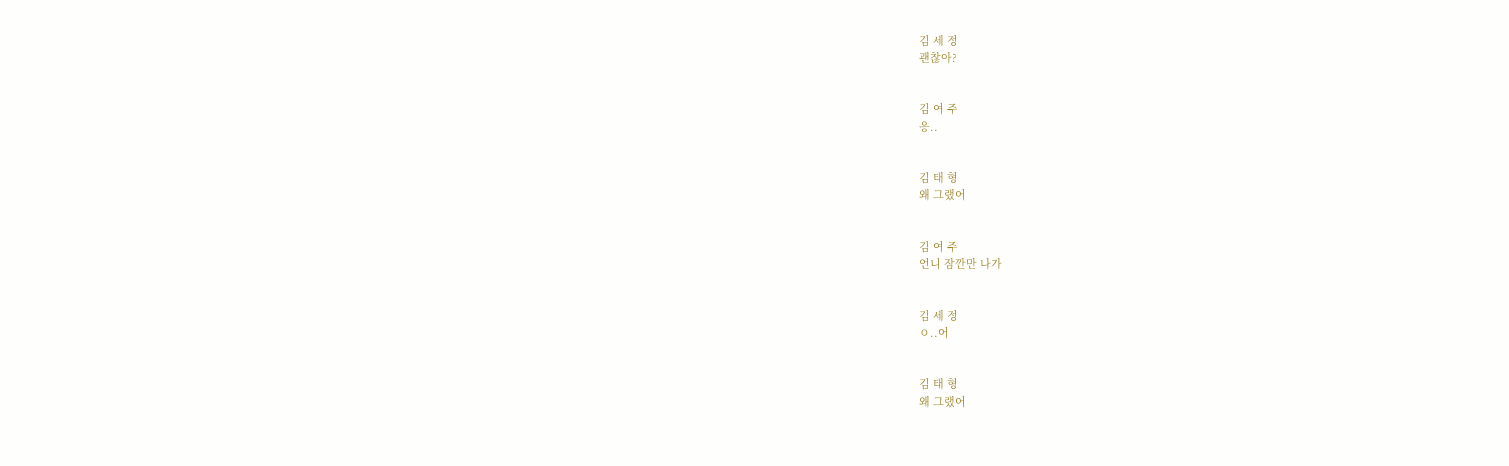김 세 정
괜찮아?


김 여 주
응..


김 태 형
왜 그랬어


김 여 주
언니 잠깐만 나가


김 세 정
ㅇ..어


김 태 형
왜 그랬어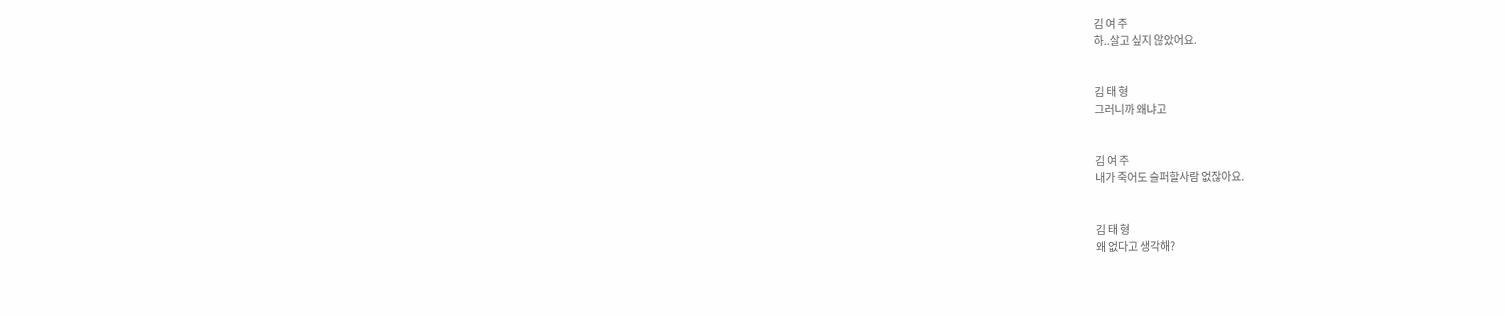김 여 주
하..살고 싶지 않았어요.


김 태 형
그러니까 왜냐고


김 여 주
내가 죽어도 슬퍼할사람 없잖아요.


김 태 형
왜 없다고 생각해?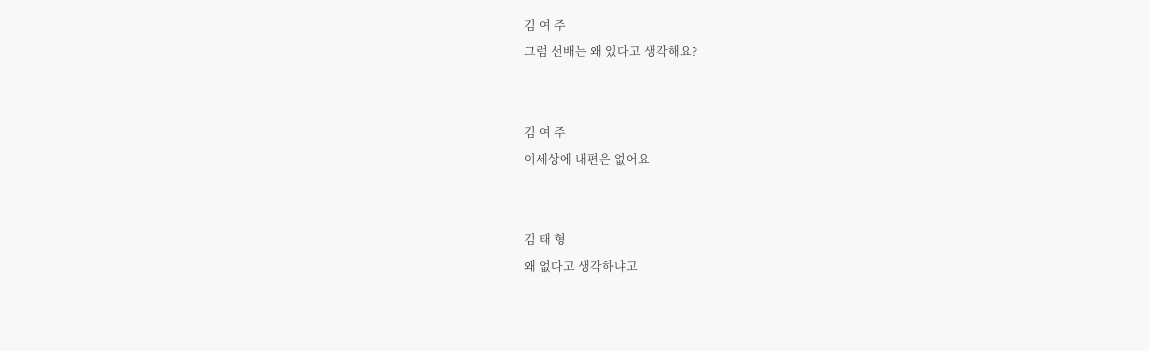김 여 주
그럼 선배는 왜 있다고 생각해요?


김 여 주
이세상에 내편은 없어요


김 태 형
왜 없다고 생각하냐고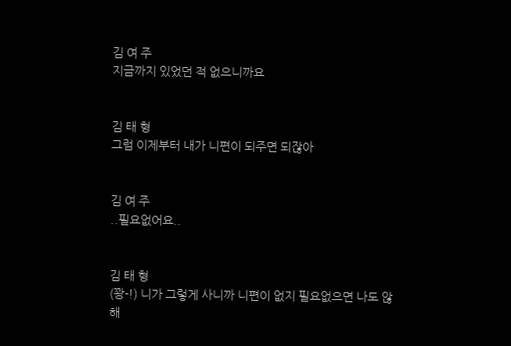김 여 주
지금까지 있었던 적 없으니까요


김 태 형
그럼 이제부터 내가 니편이 되주면 되잖아


김 여 주
..필요없어요..


김 태 형
(꽝-!) 니가 그렇게 사니까 니편이 없지 필요없으면 나도 않해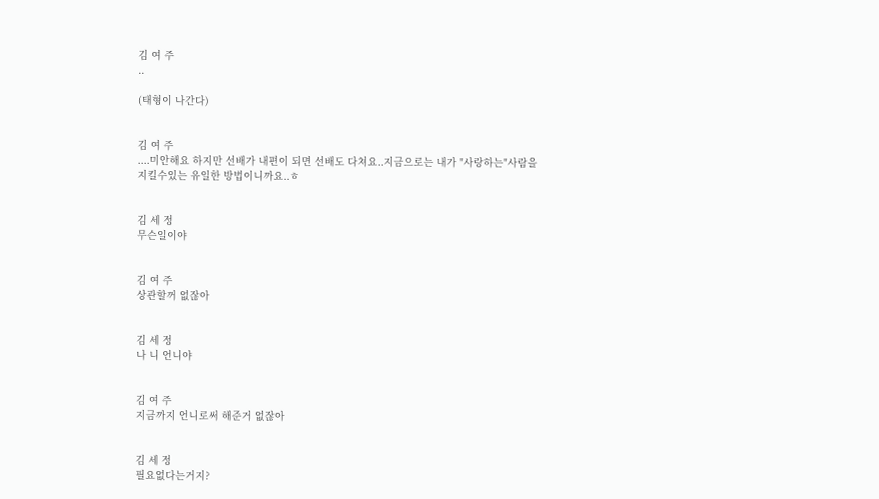김 여 주
..

(태형이 나간다)


김 여 주
....미안해요 하지만 선배가 내편이 되면 선배도 다쳐요..지금으로는 내가 "사랑하는"사람을 지킬수있는 유일한 방법이니까요..ㅎ


김 세 정
무슨일이야


김 여 주
상관할꺼 없잖아


김 세 정
나 니 언니야


김 여 주
지금까지 언니로써 해준거 없잖아


김 세 정
필요없다는거지?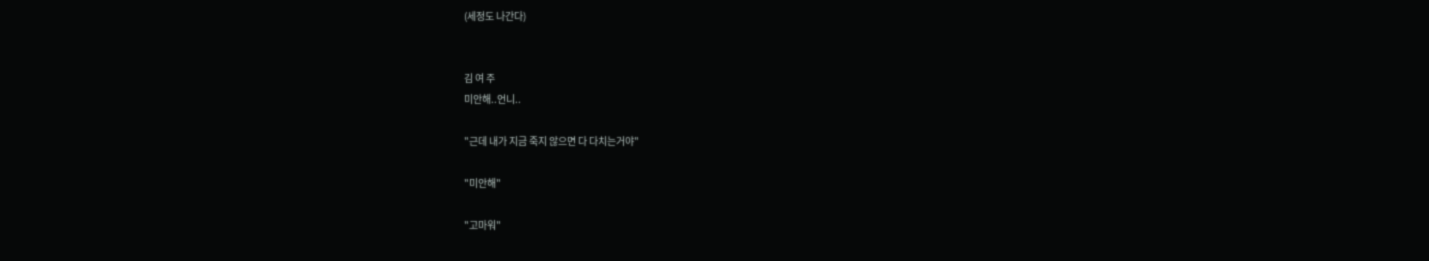(세정도 나간다)


김 여 주
미안해..언니..

"근데 내가 지금 죽지 않으면 다 다치는거야"

"미안해"

"고마워"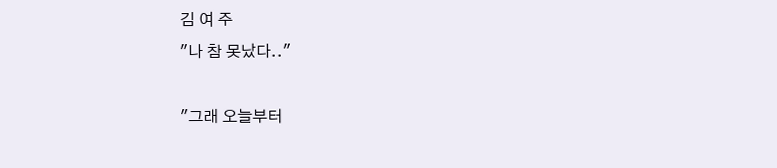김 여 주
"나 참 못났다.."

"그래 오늘부터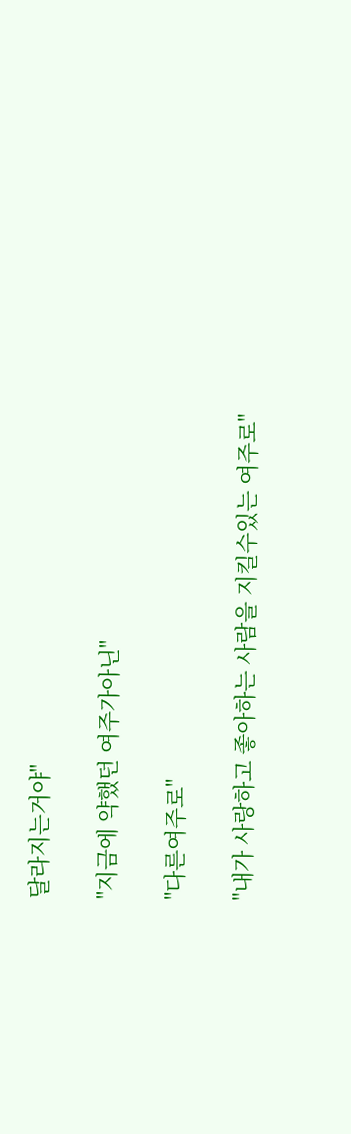달라지는거야"

"지금에 약했던 여주가아닌"

"다른여주로"

"내가 사랑하고 좋아하는 사람을 지킬수있는 여주로"